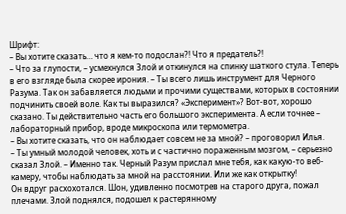Шрифт:
– Вы хотите сказать… что я кем-то подослан?! Что я предатель?!
– Что за глупости, – усмехнулся Злой и откинулся на спинку шаткого стула. Теперь в его взгляде была скорее ирония. – Ты всего лишь инструмент для Черного Разума. Так он забавляется людьми и прочими существами, которых в состоянии подчинить своей воле. Как ты выразился? «Эксперимент»? Вот-вот, хорошо сказано. Ты действительно часть его большого эксперимента. А если точнее – лабораторный прибор, вроде микроскопа или термометра.
– Вы хотите сказать, что он наблюдает совсем не за мной? – проговорил Илья.
– Ты умный молодой человек, хоть и с частично пораженным мозгом, – серьезно сказал Злой. – Именно так. Черный Разум прислал мне тебя, как какую-то веб-камеру, чтобы наблюдать за мной на расстоянии. Или же как открытку!
Он вдруг расхохотался. Шон, удивленно посмотрев на старого друга, пожал плечами. Злой поднялся, подошел к растерянному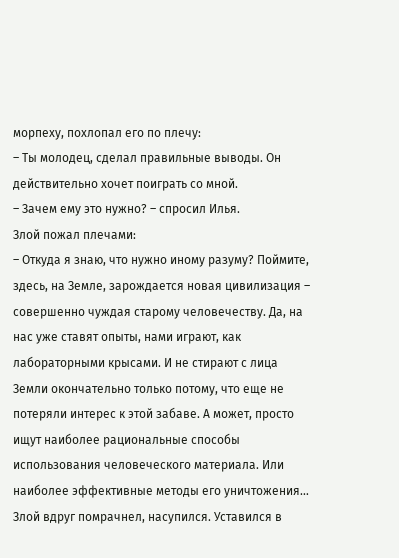морпеху, похлопал его по плечу:
– Ты молодец, сделал правильные выводы. Он действительно хочет поиграть со мной.
– Зачем ему это нужно? – спросил Илья.
Злой пожал плечами:
– Откуда я знаю, что нужно иному разуму? Поймите, здесь, на Земле, зарождается новая цивилизация – совершенно чуждая старому человечеству. Да, на нас уже ставят опыты, нами играют, как лабораторными крысами. И не стирают с лица Земли окончательно только потому, что еще не потеряли интерес к этой забаве. А может, просто ищут наиболее рациональные способы использования человеческого материала. Или наиболее эффективные методы его уничтожения…
Злой вдруг помрачнел, насупился. Уставился в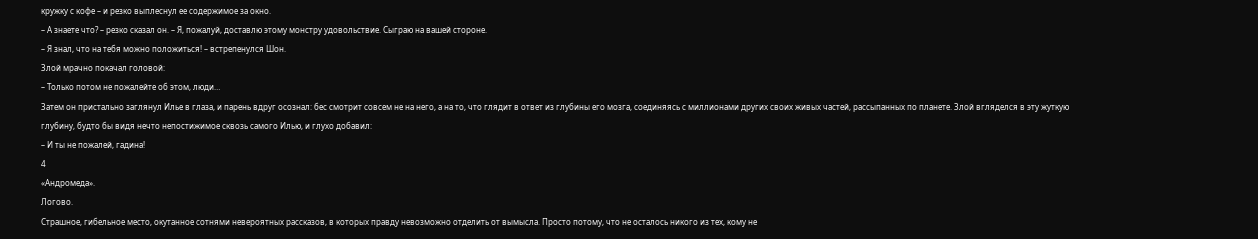кружку с кофе – и резко выплеснул ее содержимое за окно.
– А знаете что? – резко сказал он. – Я, пожалуй, доставлю этому монстру удовольствие. Сыграю на вашей стороне.
– Я знал, что на тебя можно положиться! – встрепенулся Шон.
Злой мрачно покачал головой:
– Только потом не пожалейте об этом, люди…
Затем он пристально заглянул Илье в глаза, и парень вдруг осознал: бес смотрит совсем не на него, а на то, что глядит в ответ из глубины его мозга, соединяясь с миллионами других своих живых частей, рассыпанных по планете. Злой вгляделся в эту жуткую глубину, будто бы видя нечто непостижимое сквозь самого Илью, и глухо добавил:
– И ты не пожалей, гадина!
4
«Андромеда».
Логово.
Страшное, гибельное место, окутанное сотнями невероятных рассказов, в которых правду невозможно отделить от вымысла. Просто потому, что не осталось никого из тех, кому не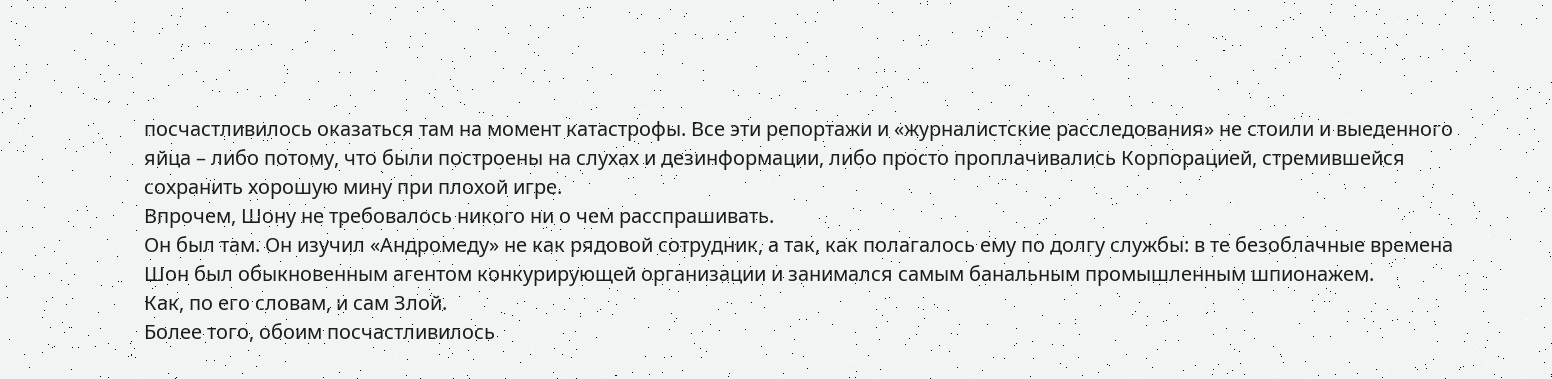посчастливилось оказаться там на момент катастрофы. Все эти репортажи и «журналистские расследования» не стоили и выеденного яйца – либо потому, что были построены на слухах и дезинформации, либо просто проплачивались Корпорацией, стремившейся сохранить хорошую мину при плохой игре.
Впрочем, Шону не требовалось никого ни о чем расспрашивать.
Он был там. Он изучил «Андромеду» не как рядовой сотрудник, а так, как полагалось ему по долгу службы: в те безоблачные времена Шон был обыкновенным агентом конкурирующей организации и занимался самым банальным промышленным шпионажем.
Как, по его словам, и сам Злой.
Более того, обоим посчастливилось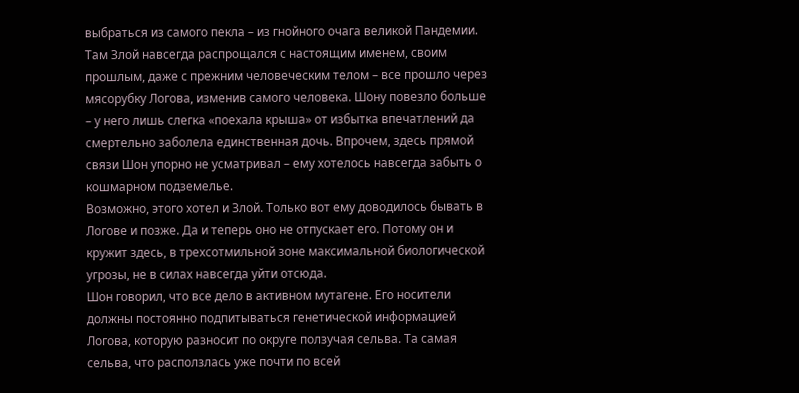выбраться из самого пекла – из гнойного очага великой Пандемии. Там Злой навсегда распрощался с настоящим именем, своим прошлым, даже с прежним человеческим телом – все прошло через мясорубку Логова, изменив самого человека. Шону повезло больше – у него лишь слегка «поехала крыша» от избытка впечатлений да смертельно заболела единственная дочь. Впрочем, здесь прямой связи Шон упорно не усматривал – ему хотелось навсегда забыть о кошмарном подземелье.
Возможно, этого хотел и Злой. Только вот ему доводилось бывать в Логове и позже. Да и теперь оно не отпускает его. Потому он и кружит здесь, в трехсотмильной зоне максимальной биологической угрозы, не в силах навсегда уйти отсюда.
Шон говорил, что все дело в активном мутагене. Его носители должны постоянно подпитываться генетической информацией Логова, которую разносит по округе ползучая сельва. Та самая сельва, что расползлась уже почти по всей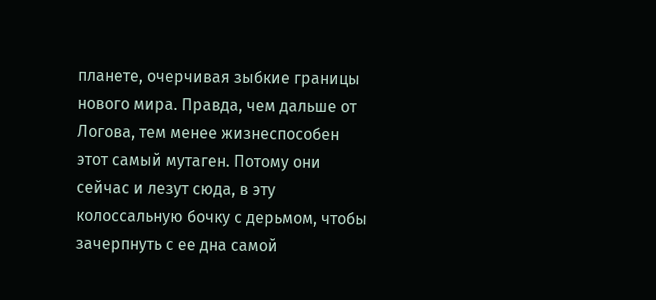планете, очерчивая зыбкие границы нового мира. Правда, чем дальше от Логова, тем менее жизнеспособен этот самый мутаген. Потому они сейчас и лезут сюда, в эту колоссальную бочку с дерьмом, чтобы зачерпнуть с ее дна самой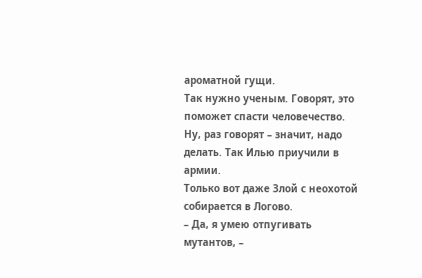ароматной гущи.
Так нужно ученым. Говорят, это поможет спасти человечество. Ну, раз говорят – значит, надо делать. Так Илью приучили в армии.
Только вот даже Злой с неохотой собирается в Логово.
– Да, я умею отпугивать мутантов, –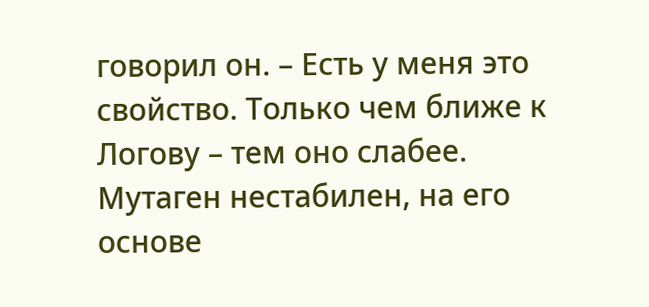говорил он. – Есть у меня это свойство. Только чем ближе к Логову – тем оно слабее. Мутаген нестабилен, на его основе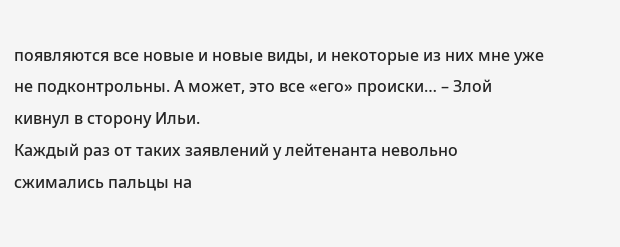появляются все новые и новые виды, и некоторые из них мне уже не подконтрольны. А может, это все «его» происки… – Злой кивнул в сторону Ильи.
Каждый раз от таких заявлений у лейтенанта невольно сжимались пальцы на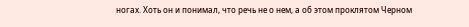ногах. Хоть он и понимал, что речь не о нем, а об этом проклятом Черном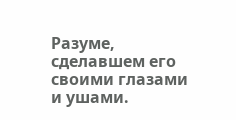Разуме, сделавшем его своими глазами и ушами.